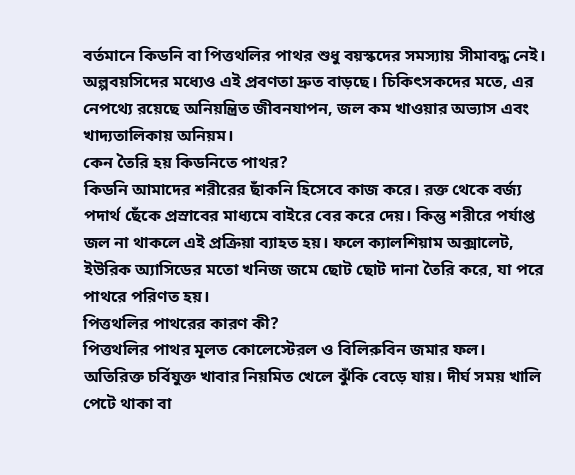বর্তমানে কিডনি বা পিত্তথলির পাথর শুধু বয়স্কদের সমস্যায় সীমাবদ্ধ নেই। অল্পবয়সিদের মধ্যেও এই প্রবণতা দ্রুত বাড়ছে। চিকিৎসকদের মতে, এর নেপথ্যে রয়েছে অনিয়ন্ত্রিত জীবনযাপন, জল কম খাওয়ার অভ্যাস এবং খাদ্যতালিকায় অনিয়ম।
কেন তৈরি হয় কিডনিতে পাথর?
কিডনি আমাদের শরীরের ছাঁকনি হিসেবে কাজ করে। রক্ত থেকে বর্জ্য পদার্থ ছেঁকে প্রস্রাবের মাধ্যমে বাইরে বের করে দেয়। কিন্তু শরীরে পর্যাপ্ত জল না থাকলে এই প্রক্রিয়া ব্যাহত হয়। ফলে ক্যালশিয়াম অক্সালেট, ইউরিক অ্যাসিডের মতো খনিজ জমে ছোট ছোট দানা তৈরি করে, যা পরে পাথরে পরিণত হয়।
পিত্তথলির পাথরের কারণ কী?
পিত্তথলির পাথর মূলত কোলেস্টেরল ও বিলিরুবিন জমার ফল। অতিরিক্ত চর্বিযুক্ত খাবার নিয়মিত খেলে ঝুঁকি বেড়ে যায়। দীর্ঘ সময় খালি পেটে থাকা বা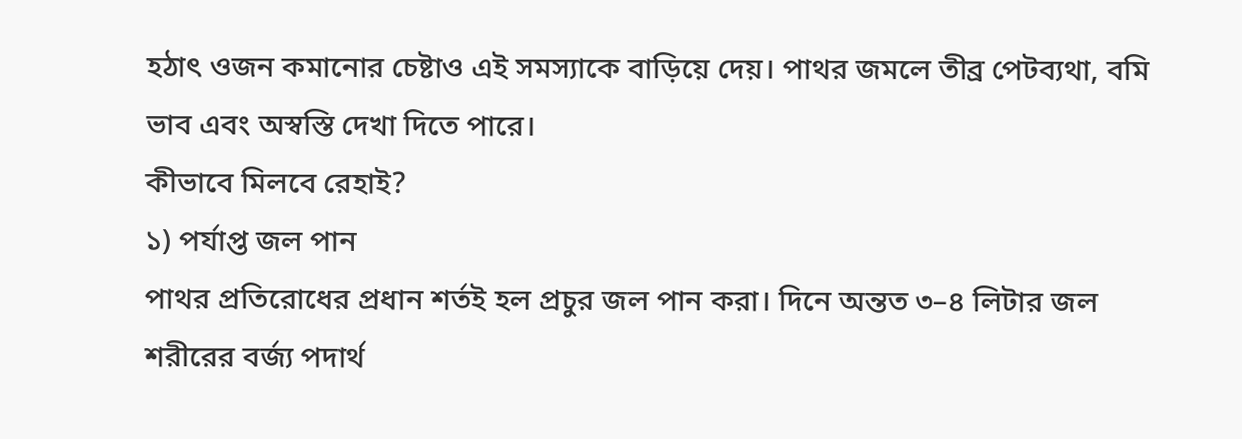হঠাৎ ওজন কমানোর চেষ্টাও এই সমস্যাকে বাড়িয়ে দেয়। পাথর জমলে তীব্র পেটব্যথা, বমি ভাব এবং অস্বস্তি দেখা দিতে পারে।
কীভাবে মিলবে রেহাই?
১) পর্যাপ্ত জল পান
পাথর প্রতিরোধের প্রধান শর্তই হল প্রচুর জল পান করা। দিনে অন্তত ৩–৪ লিটার জল শরীরের বর্জ্য পদার্থ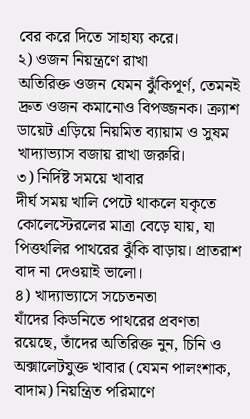বের করে দিতে সাহায্য করে।
২) ওজন নিয়ন্ত্রণে রাখা
অতিরিক্ত ওজন যেমন ঝুঁকিপূর্ণ, তেমনই দ্রুত ওজন কমানোও বিপজ্জনক। ক্র্যাশ ডায়েট এড়িয়ে নিয়মিত ব্যায়াম ও সুষম খাদ্যাভ্যাস বজায় রাখা জরুরি।
৩) নির্দিষ্ট সময়ে খাবার
দীর্ঘ সময় খালি পেটে থাকলে যকৃতে কোলেস্টেরলের মাত্রা বেড়ে যায়, যা পিত্তথলির পাথরের ঝুঁকি বাড়ায়। প্রাতরাশ বাদ না দেওয়াই ভালো।
৪) খাদ্যাভ্যাসে সচেতনতা
যাঁদের কিডনিতে পাথরের প্রবণতা রয়েছে, তাঁদের অতিরিক্ত নুন, চিনি ও অক্সালেটযুক্ত খাবার (যেমন পালংশাক, বাদাম) নিয়ন্ত্রিত পরিমাণে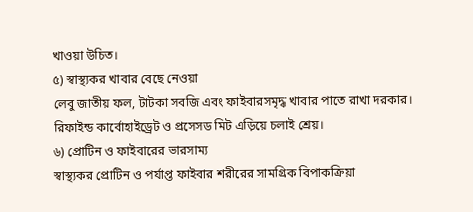খাওয়া উচিত।
৫) স্বাস্থ্যকর খাবার বেছে নেওয়া
লেবু জাতীয় ফল, টাটকা সবজি এবং ফাইবারসমৃদ্ধ খাবার পাতে রাখা দরকার। রিফাইন্ড কার্বোহাইড্রেট ও প্রসেসড মিট এড়িয়ে চলাই শ্রেয়।
৬) প্রোটিন ও ফাইবারের ভারসাম্য
স্বাস্থ্যকর প্রোটিন ও পর্যাপ্ত ফাইবার শরীরের সামগ্রিক বিপাকক্রিয়া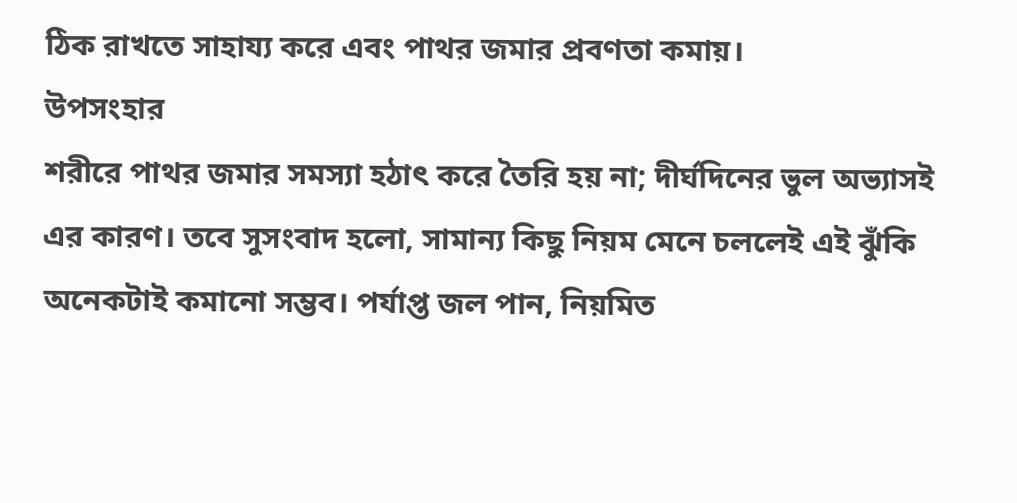ঠিক রাখতে সাহায্য করে এবং পাথর জমার প্রবণতা কমায়।
উপসংহার
শরীরে পাথর জমার সমস্যা হঠাৎ করে তৈরি হয় না; দীর্ঘদিনের ভুল অভ্যাসই এর কারণ। তবে সুসংবাদ হলো, সামান্য কিছু নিয়ম মেনে চললেই এই ঝুঁকি অনেকটাই কমানো সম্ভব। পর্যাপ্ত জল পান, নিয়মিত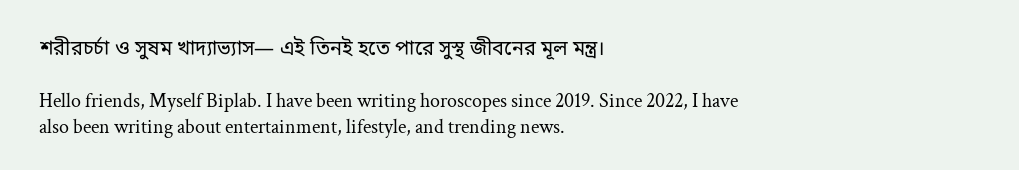শরীরচর্চা ও সুষম খাদ্যাভ্যাস— এই তিনই হতে পারে সুস্থ জীবনের মূল মন্ত্র।

Hello friends, Myself Biplab. I have been writing horoscopes since 2019. Since 2022, I have also been writing about entertainment, lifestyle, and trending news.